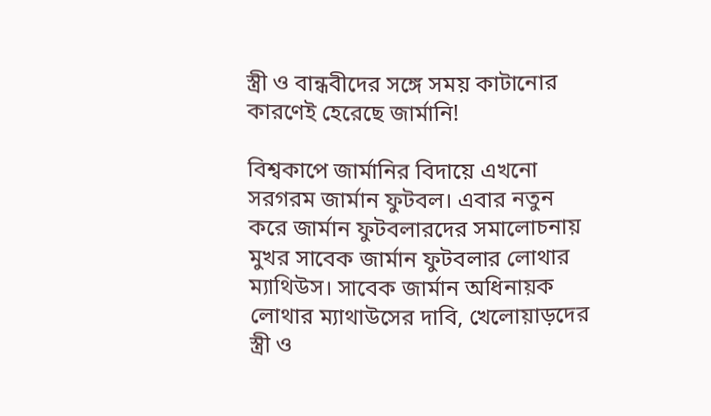স্ত্রী ও বান্ধবীদের সঙ্গে সময় কাটানোর কারণেই হেরেছে জার্মানি!

বিশ্বকাপে জার্মানির বিদায়ে এখনো সরগরম জার্মান ফুটবল। এবার নতুন করে জার্মান ফুটবলারদের সমালোচনায় মুখর সাবেক জার্মান ফুটবলার লোথার ম্যাথিউস। সাবেক জার্মান অধিনায়ক লোথার ম্যাথাউসের দাবি, খেলোয়াড়দের স্ত্রী ও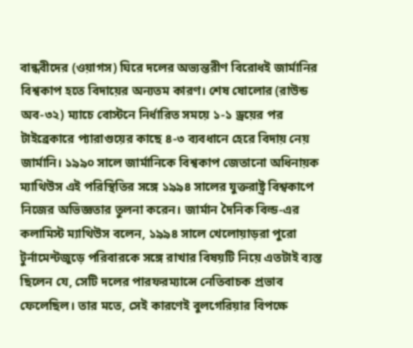বান্ধবীদের (ওয়াগস) ঘিরে দলের অভ্যন্তরীণ বিরোধই জার্মানির বিশ্বকাপ হতে বিদায়ের অন্যতম কারণ। শেষ ষোলোর (রাউন্ড অব-৩২) ম্যাচে বোস্টনে নির্ধারিত সময়ে ১-১ ড্রয়ের পর টাইব্রেকারে প্যারাগুয়ের কাছে ৪-৩ ব্যবধানে হেরে বিদায় নেয় জার্মানি। ১৯৯০ সালে জার্মানিকে বিশ্বকাপ জেতানো অধিনায়ক ম্যাথিউস এই পরিস্থিতির সঙ্গে ১৯৯৪ সালের যুক্তরাষ্ট্র বিশ্বকাপে নিজের অভিজ্ঞতার তুলনা করেন। জার্মান দৈনিক বিল্ড-এর কলামিস্ট ম্যাথিউস বলেন, ১৯৯৪ সালে খেলোয়াড়রা পুরো টুর্নামেন্টজুড়ে পরিবারকে সঙ্গে রাখার বিষয়টি নিয়ে এতটাই ব্যস্ত ছিলেন যে, সেটি দলের পারফরম্যান্সে নেতিবাচক প্রভাব ফেলেছিল। তার মতে, সেই কারণেই বুলগেরিয়ার বিপক্ষে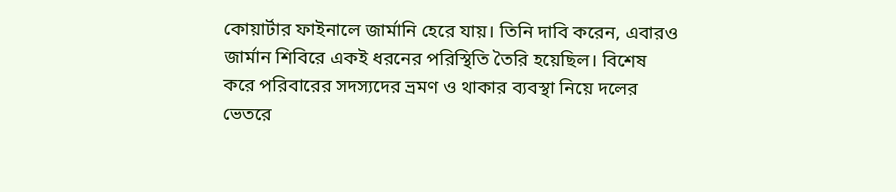কোয়ার্টার ফাইনালে জার্মানি হেরে যায়। তিনি দাবি করেন, এবারও জার্মান শিবিরে একই ধরনের পরিস্থিতি তৈরি হয়েছিল। বিশেষ করে পরিবারের সদস্যদের ভ্রমণ ও থাকার ব্যবস্থা নিয়ে দলের ভেতরে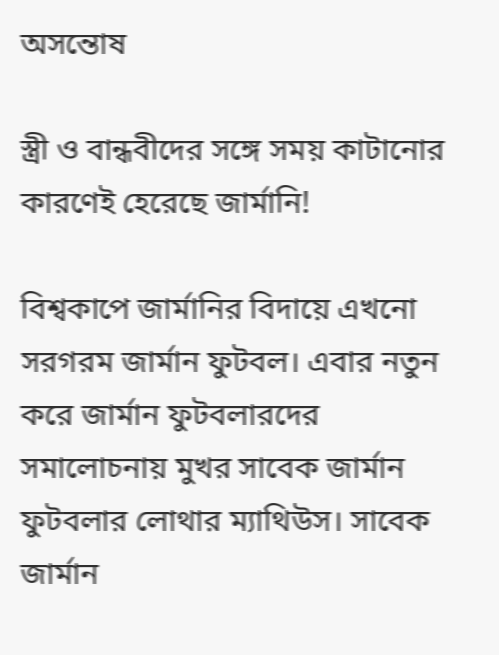অসন্তোষ

স্ত্রী ও বান্ধবীদের সঙ্গে সময় কাটানোর কারণেই হেরেছে জার্মানি!

বিশ্বকাপে জার্মানির বিদায়ে এখনো সরগরম জার্মান ফুটবল। এবার নতুন করে জার্মান ফুটবলারদের সমালোচনায় মুখর সাবেক জার্মান ফুটবলার লোথার ম্যাথিউস। সাবেক জার্মান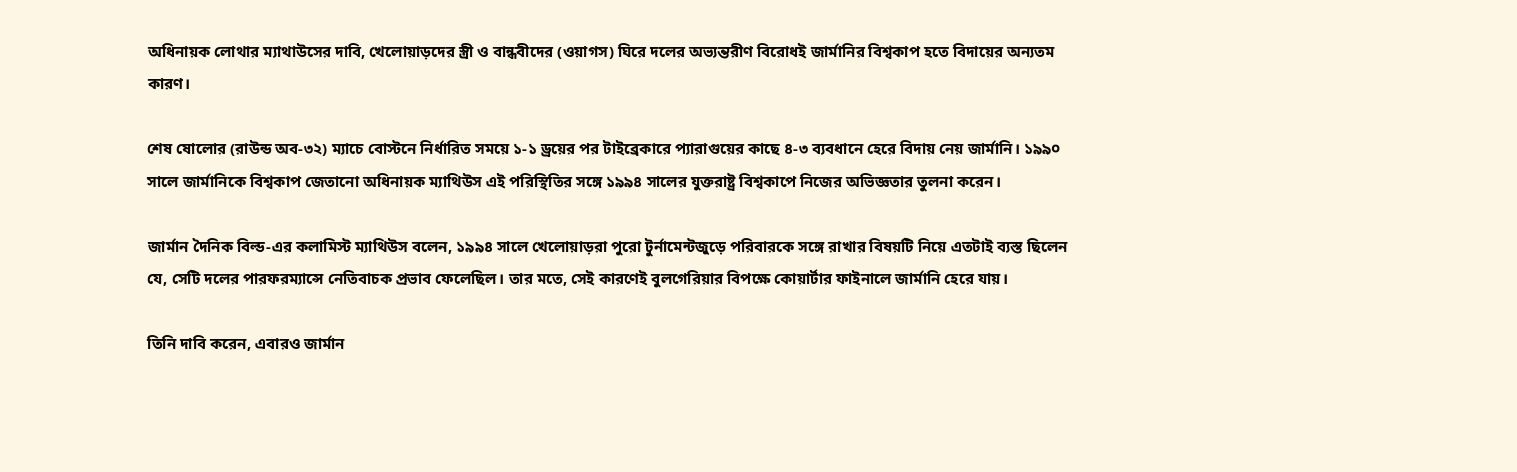অধিনায়ক লোথার ম্যাথাউসের দাবি, খেলোয়াড়দের স্ত্রী ও বান্ধবীদের (ওয়াগস) ঘিরে দলের অভ্যন্তরীণ বিরোধই জার্মানির বিশ্বকাপ হতে বিদায়ের অন্যতম কারণ।

শেষ ষোলোর (রাউন্ড অব-৩২) ম্যাচে বোস্টনে নির্ধারিত সময়ে ১-১ ড্রয়ের পর টাইব্রেকারে প্যারাগুয়ের কাছে ৪-৩ ব্যবধানে হেরে বিদায় নেয় জার্মানি। ১৯৯০ সালে জার্মানিকে বিশ্বকাপ জেতানো অধিনায়ক ম্যাথিউস এই পরিস্থিতির সঙ্গে ১৯৯৪ সালের যুক্তরাষ্ট্র বিশ্বকাপে নিজের অভিজ্ঞতার তুলনা করেন।

জার্মান দৈনিক বিল্ড-এর কলামিস্ট ম্যাথিউস বলেন, ১৯৯৪ সালে খেলোয়াড়রা পুরো টুর্নামেন্টজুড়ে পরিবারকে সঙ্গে রাখার বিষয়টি নিয়ে এতটাই ব্যস্ত ছিলেন যে, সেটি দলের পারফরম্যান্সে নেতিবাচক প্রভাব ফেলেছিল। তার মতে, সেই কারণেই বুলগেরিয়ার বিপক্ষে কোয়ার্টার ফাইনালে জার্মানি হেরে যায়।

তিনি দাবি করেন, এবারও জার্মান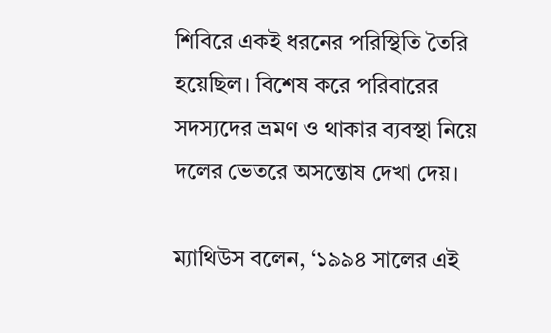শিবিরে একই ধরনের পরিস্থিতি তৈরি হয়েছিল। বিশেষ করে পরিবারের সদস্যদের ভ্রমণ ও থাকার ব্যবস্থা নিয়ে দলের ভেতরে অসন্তোষ দেখা দেয়।

ম্যাথিউস বলেন, ‘১৯৯৪ সালের এই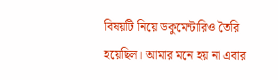বিষয়টি নিয়ে ডকুমেন্টারিও তৈরি হয়েছিল। আমার মনে হয় না এবার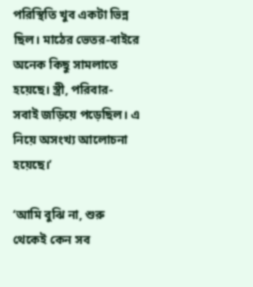পরিস্থিতি খুব একটা ভিন্ন ছিল। মাঠের ভেতর-বাইরে অনেক কিছু সামলাতে হয়েছে। স্ত্রী, পরিবার- সবাই জড়িয়ে পড়েছিল। এ নিয়ে অসংখ্য আলোচনা হয়েছে।’

‘আমি বুঝি না, শুরু থেকেই কেন সব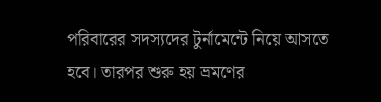পরিবারের সদস্যদের টুর্নামেন্টে নিয়ে আসতে হবে। তারপর শুরু হয় ভ্রমণের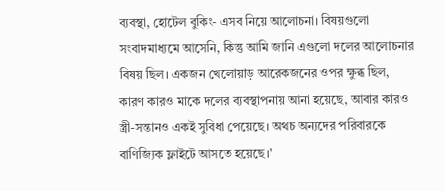ব্যবস্থা, হোটেল বুকিং- এসব নিয়ে আলোচনা। বিষয়গুলো সংবাদমাধ্যমে আসেনি, কিন্তু আমি জানি এগুলো দলের আলোচনার বিষয় ছিল। একজন খেলোয়াড় আরেকজনের ওপর ক্ষুব্ধ ছিল, কারণ কারও মাকে দলের ব্যবস্থাপনায় আনা হয়েছে, আবার কারও স্ত্রী-সন্তানও একই সুবিধা পেয়েছে। অথচ অন্যদের পরিবারকে বাণিজ্যিক ফ্লাইটে আসতে হয়েছে।’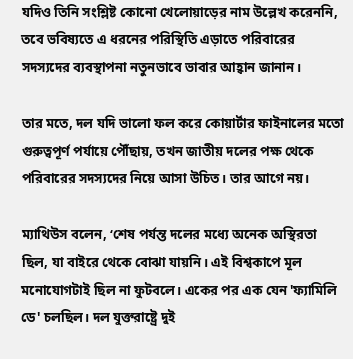যদিও তিনি সংশ্লিষ্ট কোনো খেলোয়াড়ের নাম উল্লেখ করেননি, তবে ভবিষ্যতে এ ধরনের পরিস্থিতি এড়াতে পরিবারের সদস্যদের ব্যবস্থাপনা নতুনভাবে ভাবার আহ্বান জানান।

তার মতে, দল যদি ভালো ফল করে কোয়ার্টার ফাইনালের মতো গুরুত্বপূর্ণ পর্যায়ে পৌঁছায়, তখন জাতীয় দলের পক্ষ থেকে পরিবারের সদস্যদের নিয়ে আসা উচিত। তার আগে নয়।

ম্যাথিউস বলেন, ‘শেষ পর্যন্ত দলের মধ্যে অনেক অস্থিরতা ছিল, যা বাইরে থেকে বোঝা যায়নি। এই বিশ্বকাপে মূল মনোযোগটাই ছিল না ফুটবলে। একের পর এক যেন 'ফ্যামিলি ডে' চলছিল। দল যুক্তরাষ্ট্রে দুই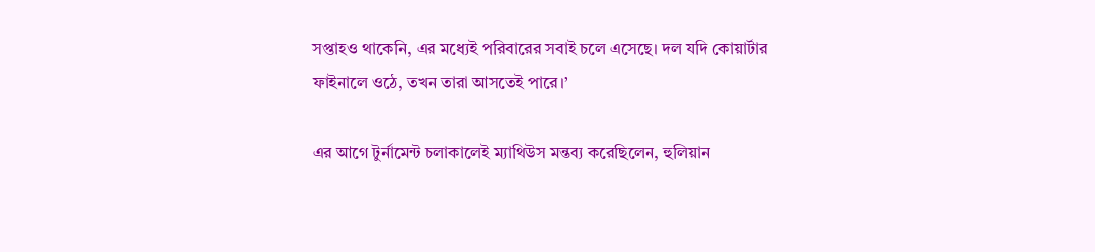সপ্তাহও থাকেনি, এর মধ্যেই পরিবারের সবাই চলে এসেছে। দল যদি কোয়ার্টার ফাইনালে ওঠে, তখন তারা আসতেই পারে।’

এর আগে টুর্নামেন্ট চলাকালেই ম্যাথিউস মন্তব্য করেছিলেন, হুলিয়ান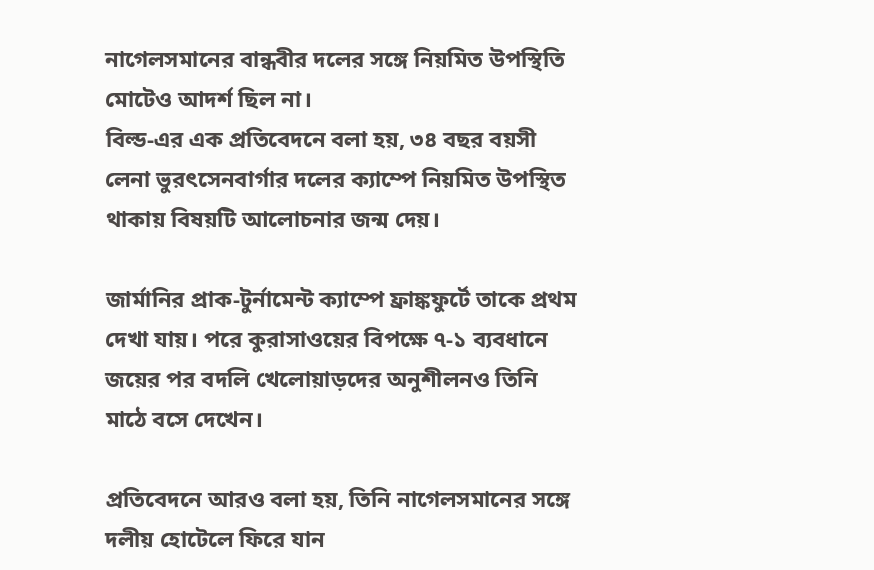নাগেলসমানের বান্ধবীর দলের সঙ্গে নিয়মিত উপস্থিতি মোটেও আদর্শ ছিল না।
বিল্ড-এর এক প্রতিবেদনে বলা হয়, ৩৪ বছর বয়সী লেনা ভুরৎসেনবার্গার দলের ক্যাম্পে নিয়মিত উপস্থিত থাকায় বিষয়টি আলোচনার জন্ম দেয়।

জার্মানির প্রাক-টুর্নামেন্ট ক্যাম্পে ফ্রাঙ্কফুর্টে তাকে প্রথম দেখা যায়। পরে কুরাসাওয়ের বিপক্ষে ৭-১ ব্যবধানে জয়ের পর বদলি খেলোয়াড়দের অনুশীলনও তিনি মাঠে বসে দেখেন।

প্রতিবেদনে আরও বলা হয়, তিনি নাগেলসমানের সঙ্গে দলীয় হোটেলে ফিরে যান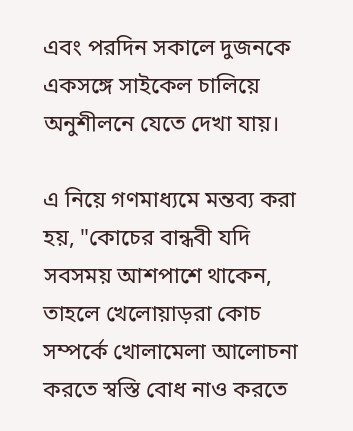এবং পরদিন সকালে দুজনকে একসঙ্গে সাইকেল চালিয়ে অনুশীলনে যেতে দেখা যায়।

এ নিয়ে গণমাধ্যমে মন্তব্য করা হয়, "কোচের বান্ধবী যদি সবসময় আশপাশে থাকেন, তাহলে খেলোয়াড়রা কোচ সম্পর্কে খোলামেলা আলোচনা করতে স্বস্তি বোধ নাও করতে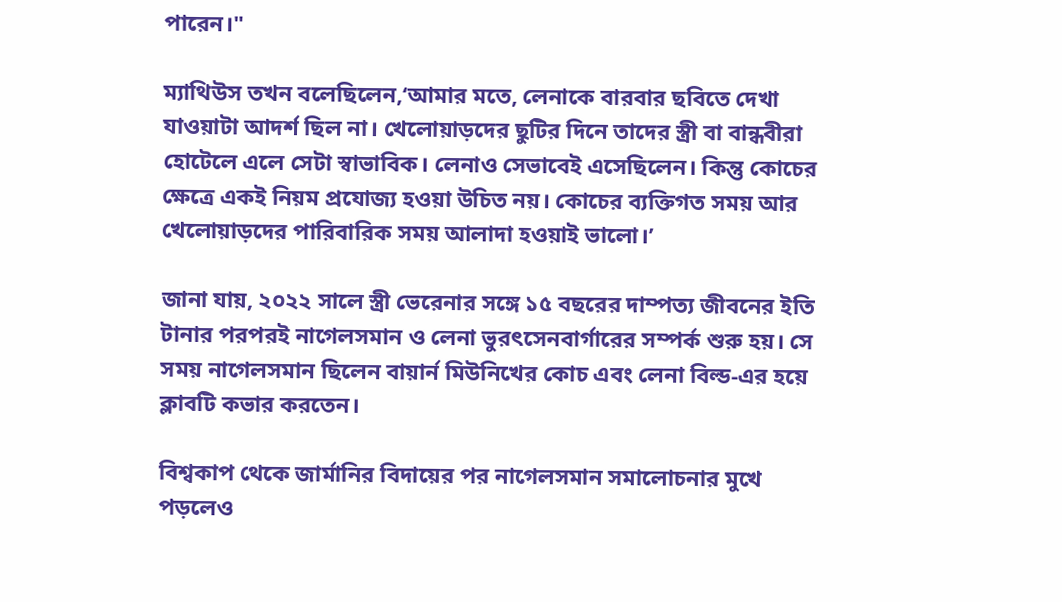পারেন।"

ম্যাথিউস তখন বলেছিলেন,‘আমার মতে, লেনাকে বারবার ছবিতে দেখা যাওয়াটা আদর্শ ছিল না। খেলোয়াড়দের ছুটির দিনে তাদের স্ত্রী বা বান্ধবীরা হোটেলে এলে সেটা স্বাভাবিক। লেনাও সেভাবেই এসেছিলেন। কিন্তু কোচের ক্ষেত্রে একই নিয়ম প্রযোজ্য হওয়া উচিত নয়। কোচের ব্যক্তিগত সময় আর খেলোয়াড়দের পারিবারিক সময় আলাদা হওয়াই ভালো।’

জানা যায়, ২০২২ সালে স্ত্রী ভেরেনার সঙ্গে ১৫ বছরের দাম্পত্য জীবনের ইতি টানার পরপরই নাগেলসমান ও লেনা ভুরৎসেনবার্গারের সম্পর্ক শুরু হয়। সে সময় নাগেলসমান ছিলেন বায়ার্ন মিউনিখের কোচ এবং লেনা বিল্ড-এর হয়ে ক্লাবটি কভার করতেন।

বিশ্বকাপ থেকে জার্মানির বিদায়ের পর নাগেলসমান সমালোচনার মুখে পড়লেও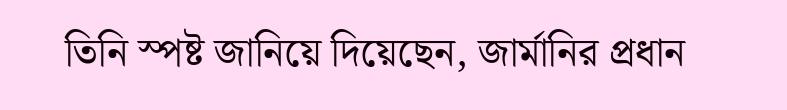তিনি স্পষ্ট জানিয়ে দিয়েছেন, জার্মানির প্রধান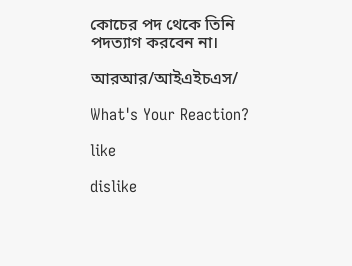কোচের পদ থেকে তিনি পদত্যাগ করবেন না।

আরআর/আইএইচএস/

What's Your Reaction?

like

dislike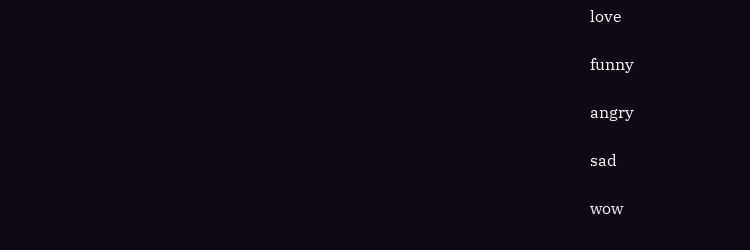love

funny

angry

sad

wow